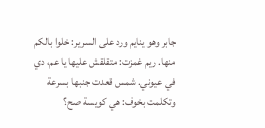جابر وهو ينايم ورد على السرير: خلوا بالكم منها. ريم غمزت: متقلقش عليها يا عم، دي في عيوني. شمس قعدت جنبها بسرعة وتكلمت بخوف: هي كويسة صح؟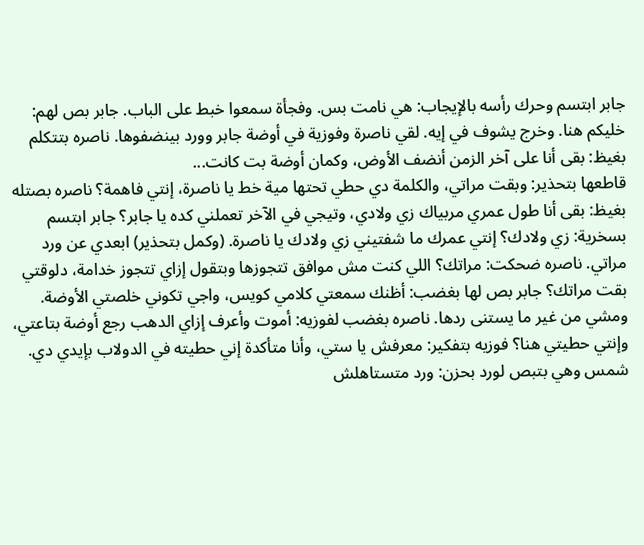جابر ابتسم وحرك رأسه بالإيجاب: هي نامت بس. وفجأة سمعوا خبط على الباب. جابر بص لهم: خليكم هنا. وخرج يشوف في إيه. لقي ناصرة وفوزية في أوضة جابر وورد بينضفوها. ناصره بتتكلم بغيظ: بقى أنا على آخر الزمن أنضف الأوض، وكمان أوضة بت كانت...
قاطعها بتحذير: وبقت مراتي، والكلمة دي حطي تحتها مية خط يا ناصرة، إنتي فاهمة؟ ناصره بصتله بغيظ: بقى أنا طول عمري مربياك زي ولادي، وتيجي في الآخر تعملني كده يا جابر؟ جابر ابتسم بسخرية: زي ولادك؟ إنتي عمرك ما شفتيني زي ولادك يا ناصرة. (وكمل بتحذير) ابعدي عن ورد مراتي. ناصره ضحكت: مراتك؟ اللي كنت مش موافق تتجوزها وبتقول إزاي تتجوز خدامة، دلوقتي بقت مراتك؟ جابر بص لها بغضب: أظنك سمعتي كلامي كويس، واجي تكوني خلصتي الأوضة.
ومشي من غير ما يستنى ردها. ناصره بغضب لفوزيه: أموت وأعرف إزاي الدهب رجع أوضة بتاعتي، وإنتي حطيتي هنا؟ فوزيه بتفكير: معرفش يا ستي، وأنا متأكدة إني حطيته في الدولاب بإيدي دي. شمس وهي بتبص لورد بحزن: ورد متستاهلش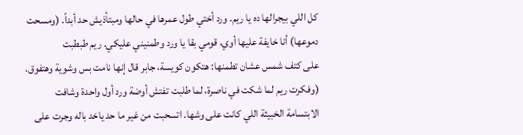كل اللي بيجرالها ده يا ريم. ورد أختي طول عمرها في حالها ومبتأذيش حد أبداً. (ومسحت دموعها) أنا خايفة عليها أوي، قومي بقا يا ورد وطمنيني عليكي. ريم طبطبت
على كتف شمس عشان تطمنها: هتكون كويسة، جابر قال إنها نامت بس وشوية وهتفوق.
(وفكرت ريم لما شكت في ناصرة، لما طلبت تفتش أوضة ورد أول واحدة وشافت الابتسامة الخبيثة اللي كانت على وشها. اتسحبت من غير ما حد ياخد باله وجرت على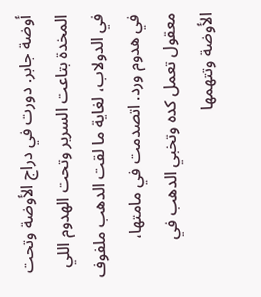أوضة جابر. دورت في دراج الأوضة وتحت المخدة بتاعت السرير وتحت الهدوم اللي في الدولاب، لغاية ما لقت الدهب ملفوف في هدوم ورد. اتصدمت في مامتها، معقول تعمل كده وتخبي الدهب في الأوضة وتتهمها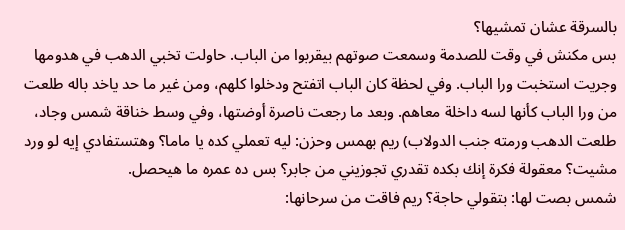بالسرقة عشان تمشيها؟
بس مكنش في وقت للصدمة وسمعت صوتهم بيقربوا من الباب. حاولت تخبي الدهب في هدومها وجريت استخبت ورا الباب. وفي لحظة كان الباب اتفتح ودخلوا كلهم، ومن غير ما حد ياخد باله طلعت من ورا الباب كأنها لسه داخلة معاهم. وبعد ما رجعت ناصرة أوضتها، وفي وسط خناقة شمس وجاد، طلعت الدهب ورمته جنب الدولاب) ريم بهمس وحزن: ليه تعملي كده يا ماما؟ وهتستفادي إيه لو ورد مشيت؟ معقولة فكرة إنك بكده تقدري تجوزيني من جابر؟ بس ده عمره ما هيحصل.
شمس بصت لها: بتقولي حاجة؟ ريم فاقت من سرحانها: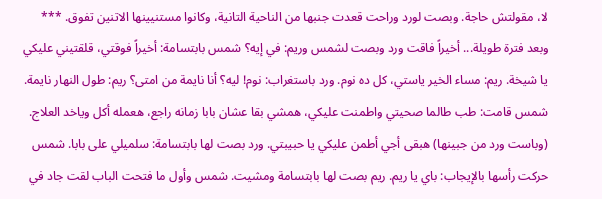لا، مقولتش حاجة. وبصت لورد وراحت قعدت جنبها من الناحية التانية، وكانوا مستنيينها الاتنين تفوق. *** وبعد فترة طويلة... أخيراً فاقت ورد وبصت لشمس وريم: في إيه؟ شمس بابتسامة: أخيراً فوقتي، قلقتيني عليكي يا شيخة. ريم: مساء الخير ياستي، كل ده نوم. ورد باستغراب: نوم! ليه؟ أنا نايمة من امتى؟ ريم: طول النهار نايمة.
شمس قامت: طب طالما صحيتي واطمنت عليكي، همشي بقا عشان بابا زمانه راجع، هعمله أكل وياخد العلاج. (وباست ورد من جبينها) هبقى أجي أطمن عليكي يا حبيبتي. ورد بصت لها بابتسامة: سلميلي على بابا. شمس حركت رأسها بالإيجاب: باي يا ريم. ريم بصت لها بابتسامة ومشيت. شمس وأول ما فتحت الباب لقت جاد في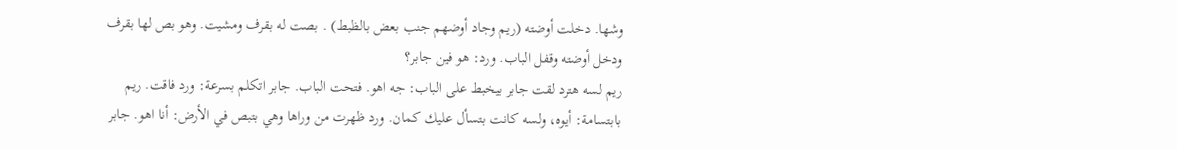وشها. دخلت أوضته (ريم وجاد أوضهم جنب بعض بالظبط) . بصت له بقرف ومشيت. وهو بص لها بقرف ودخل أوضته وقفل الباب. ورد: هو فين جابر؟
ريم لسه هترد لقت جابر بيخبط على الباب: جه اهو. فتحت الباب. جابر اتكلم بسرعة: ورد فاقت. ريم بابتسامة: أيوه، ولسه كانت بتسأل عليك كمان. ورد ظهرت من وراها وهي بتبص في الأرض: أنا اهو. جابر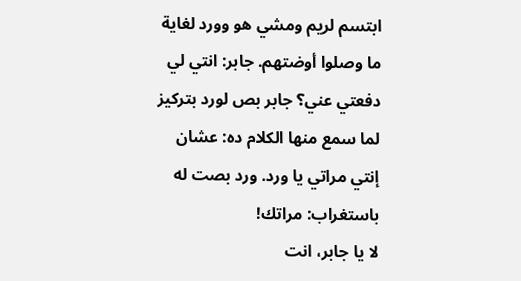ابتسم لريم ومشي هو وورد لغاية ما وصلوا أوضتهم. جابر: انتي لي دفعتي عني؟ جابر بص لورد بتركيز لما سمع منها الكلام ده: عشان إنتي مراتي يا ورد. ورد بصت له باستغراب: مراتك!
لا يا جابر، انت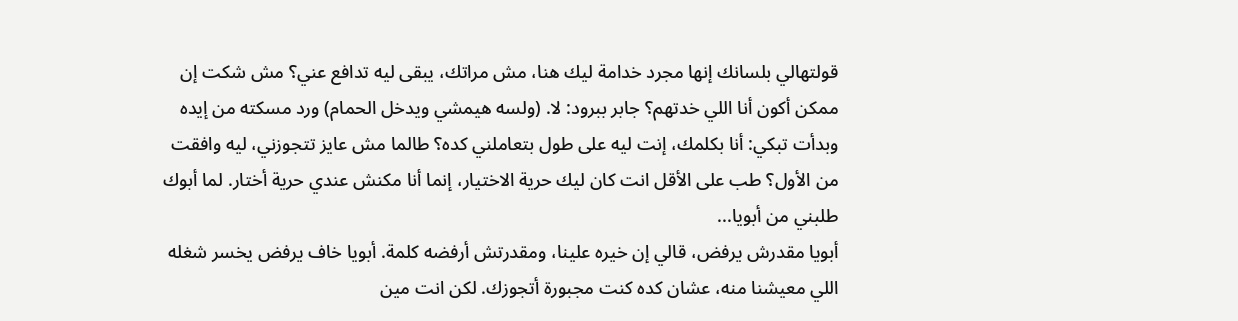قولتهالي بلسانك إنها مجرد خدامة ليك هنا، مش مراتك، يبقى ليه تدافع عني؟ مش شكت إن ممكن أكون أنا اللي خدتهم؟ جابر ببرود: لا. (ولسه هيمشي ويدخل الحمام) ورد مسكته من إيده وبدأت تبكي: أنا بكلمك، إنت ليه على طول بتعاملني كده؟ طالما مش عايز تتجوزني، ليه وافقت من الأول؟ طب على الأقل انت كان ليك حرية الاختيار، إنما أنا مكنش عندي حرية أختار. لما أبوك طلبني من أبويا...
أبويا مقدرش يرفض، قالي إن خيره علينا، ومقدرتش أرفضه كلمة. أبويا خاف يرفض يخسر شغله اللي معيشنا منه، عشان كده كنت مجبورة أتجوزك. لكن انت مين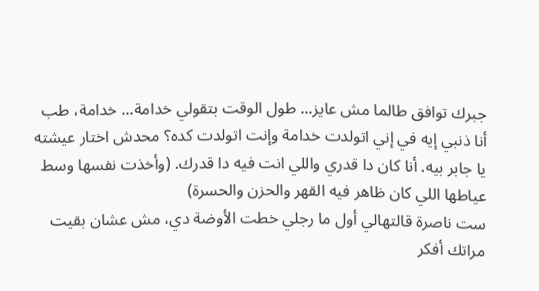جبرك توافق طالما مش عايز... طول الوقت بتقولي خدامة... خدامة، طب أنا ذنبي إيه في إني اتولدت خدامة وإنت اتولدت كده؟ محدش اختار عيشته يا جابر بيه. أنا كان دا قدري واللي انت فيه دا قدرك. (وأخذت نفسها وسط عياطها اللي كان ظاهر فيه القهر والحزن والحسرة)
ست ناصرة قالتهالي أول ما رجلي خطت الأوضة دي، مش عشان بقيت مراتك أفكر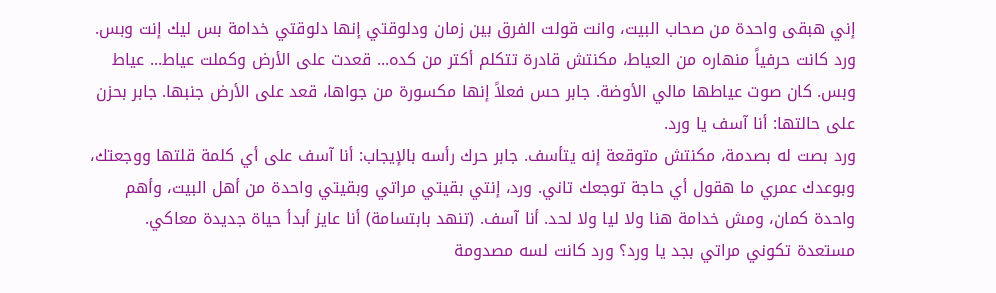إني هبقى واحدة من صحاب البيت، وانت قولت الفرق بين زمان ودلوقتي إنها دلوقتي خدامة بس ليك إنت وبس. ورد كانت حرفياً منهاره من العياط، مكنتش قادرة تتكلم أكتر من كده... قعدت على الأرض وكملت عياط... عياط وبس. كان صوت عياطها مالي الأوضة. جابر حس فعلاً إنها مكسورة من جواها، قعد على الأرض جنبها. جابر بحزن على حالتها: أنا آسف يا ورد.
ورد بصت له بصدمة، مكنتش متوقعة إنه يتأسف. جابر حرك رأسه بالإيجاب: أنا آسف على أي كلمة قلتها ووجعتك، وبوعدك عمري ما هقول أي حاجة توجعك تاني. ورد، إنتي بقيتي مراتي وبقيتي واحدة من أهل البيت، وأهم واحدة كمان، ومش خدامة هنا ولا ليا ولا لحد. أنا آسف. (تنهد بابتسامة) أنا عايز أبدأ حياة جديدة معاكي. مستعدة تكوني مراتي بجد يا ورد؟ ورد كانت لسه مصدومة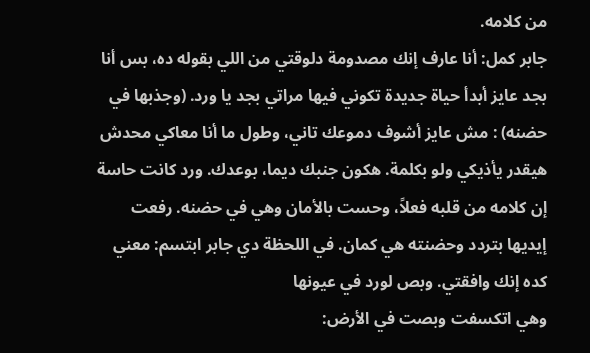من كلامه.
جابر كمل: أنا عارف إنك مصدومة دلوقتي من اللي بقوله ده، بس أنا بجد عايز أبدأ حياة جديدة تكوني فيها مراتي بجد يا ورد. (وجذبها في حضنه) : مش عايز أشوف دموعك تاني، وطول ما أنا معاكي محدش هيقدر يأذيكي ولو بكلمة. هكون جنبك ديما، بوعدك. ورد كانت حاسة إن كلامه من قلبه فعلاً، وحست بالأمان وهي في حضنه. رفعت إيديها بتردد وحضنته هي كمان. في اللحظة دي جابر ابتسم: معني كده إنك وافقتي. وبص لورد في عيونها
وهي اتكسفت وبصت في الأرض: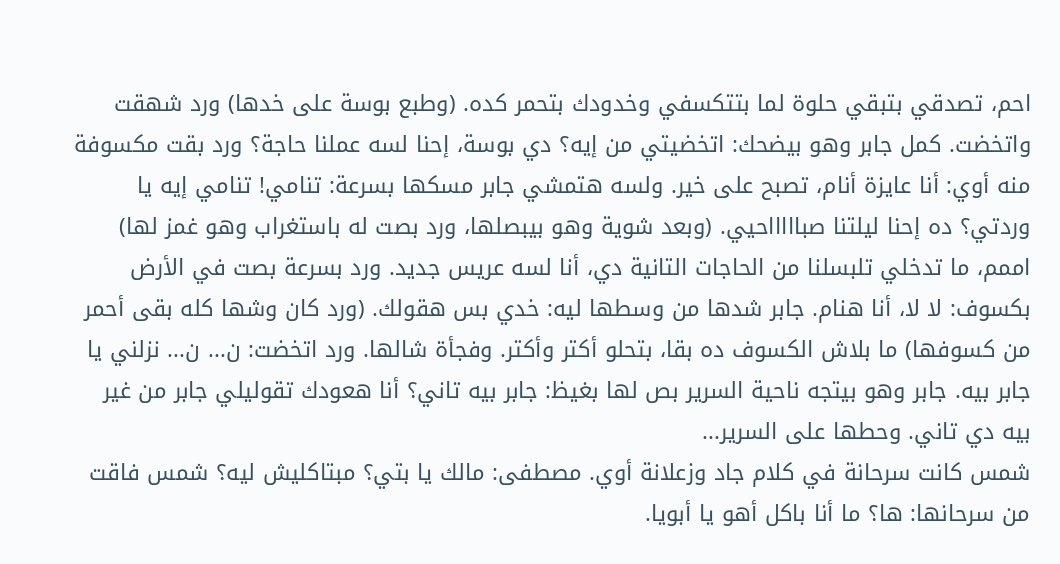احم، تصدقي بتبقي حلوة لما بتتكسفي وخدودك بتحمر كده. (وطبع بوسة على خدها) ورد شهقت واتخضت. كمل جابر وهو بيضحك: اتخضيتي من إيه؟ دي بوسة، إحنا لسه عملنا حاجة؟ ورد بقت مكسوفة منه أوي: أنا عايزة أنام، تصبح على خير. ولسه هتمشي جابر مسكها بسرعة: تنامي! تنامي إيه يا وردتي؟ ده إحنا ليلتنا صباااااحيي. (وبعد شوية وهو بيبصلها، ورد بصت له باستغراب وهو غمز لها)
اممم، ما تدخلي تلبسلنا من الحاجات التانية دي، أنا لسه عريس جديد. ورد بسرعة بصت في الأرض بكسوف: لا لا، أنا هنام. جابر شدها من وسطها ليه: خدي بس هقولك. (ورد كان وشها كله بقى أحمر من كسوفها) ما بلاش الكسوف ده بقا، بتحلو أكتر وأكتر. وفجأة شالها. ورد اتخضت: ن... ن... نزلني يا جابر بيه. جابر وهو بيتجه ناحية السرير بص لها بغيظ: جابر بيه تاني؟ أنا هعودك تقوليلي جابر من غير بيه دي تاني. وحطها على السرير...
شمس كانت سرحانة في كلام جاد وزعلانة أوي. مصطفى: مالك يا بتي؟ مبتاكليش ليه؟ شمس فاقت من سرحانها: ها؟ ما أنا باكل أهو يا أبويا.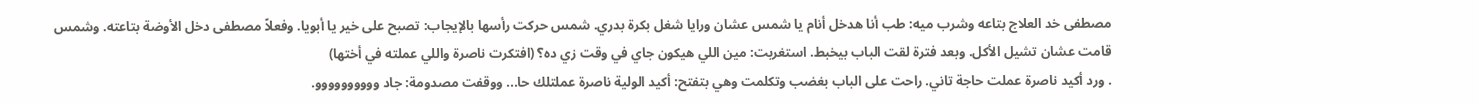مصطفى خد العلاج بتاعه وشرب ميه: طب أنا هدخل أنام يا شمس عشان ورايا شغل بكرة بدري. شمس حركت رأسها بالإيجاب: تصبح على خير يا أبويا. وفعلاً مصطفى دخل الأوضة بتاعته. وشمس قامت عشان تشيل الأكل. وبعد فترة لقت الباب بيخبط. استغربت: مين اللي هيكون جاي في وقت زي ده؟ (افتكرت ناصرة واللي عملته في أختها)
. ورد أكيد ناصرة عملت حاجة تاني. راحت على الباب بغضب وتكلمت وهي بتفتح: أكيد الولية ناصرة عملتلك حا... ووقفت مصدومة: جاد وووووووووو.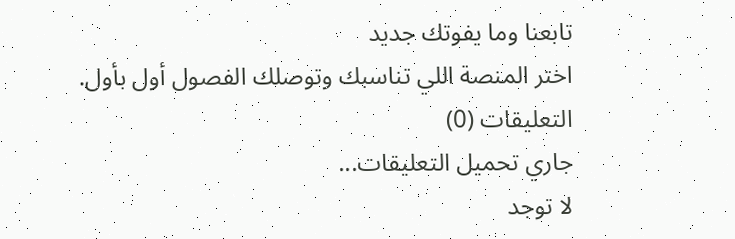تابعنا وما يفوتك جديد
اختر المنصة اللي تناسبك وتوصلك الفصول أول بأول.
التعليقات (0)
جاري تحميل التعليقات...
لا توجد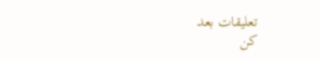تعليقات بعد
كن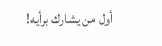أول من يشارك برأيه!